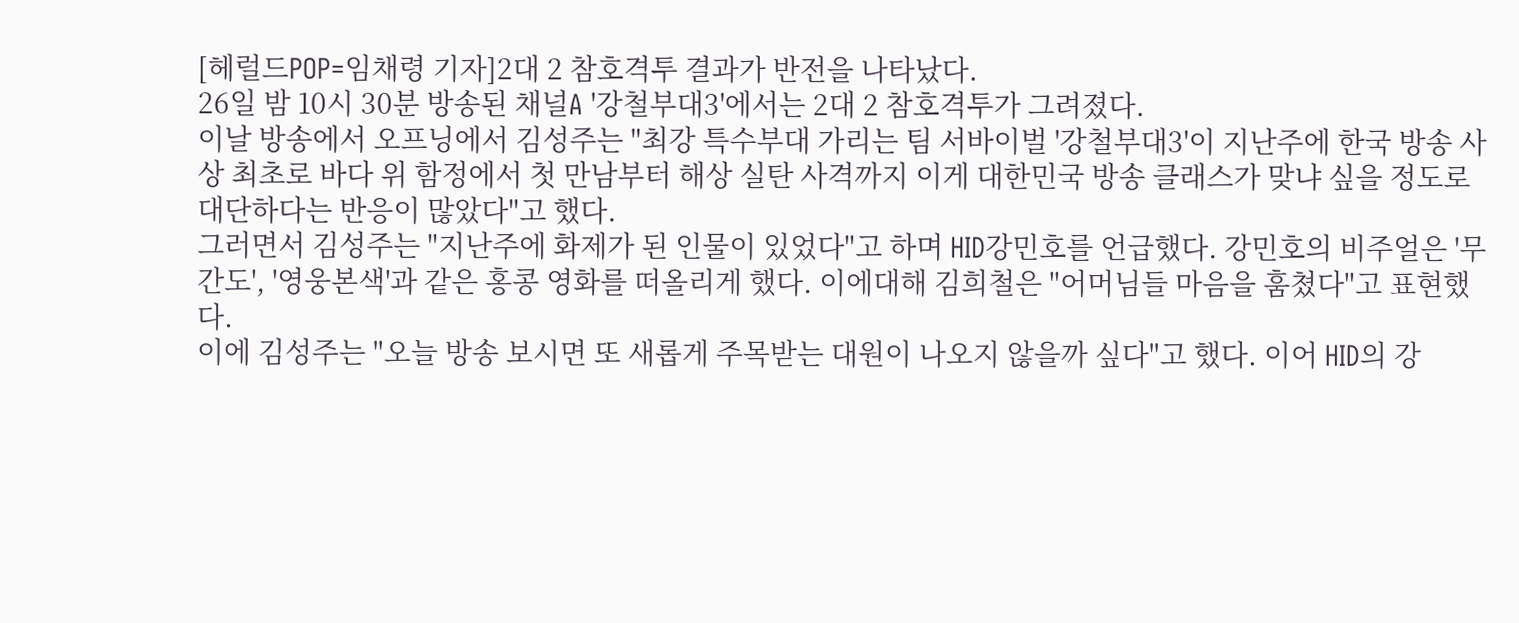[헤럴드POP=임채령 기자]2대 2 참호격투 결과가 반전을 나타났다.
26일 밤 10시 30분 방송된 채널A '강철부대3'에서는 2대 2 참호격투가 그려졌다.
이날 방송에서 오프닝에서 김성주는 "최강 특수부대 가리는 팀 서바이벌 '강철부대3'이 지난주에 한국 방송 사상 최초로 바다 위 함정에서 첫 만남부터 해상 실탄 사격까지 이게 대한민국 방송 클래스가 맞냐 싶을 정도로 대단하다는 반응이 많았다"고 했다.
그러면서 김성주는 "지난주에 화제가 된 인물이 있었다"고 하며 HID강민호를 언급했다. 강민호의 비주얼은 '무간도', '영웅본색'과 같은 홍콩 영화를 떠올리게 했다. 이에대해 김희철은 "어머님들 마음을 훔쳤다"고 표현했다.
이에 김성주는 "오늘 방송 보시면 또 새롭게 주목받는 대원이 나오지 않을까 싶다"고 했다. 이어 HID의 강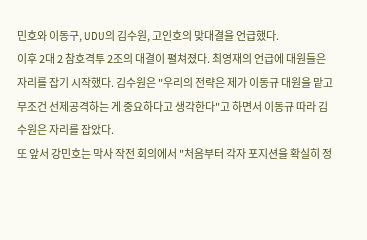민호와 이동구, UDU의 김수원, 고인호의 맞대결을 언급했다.
이후 2대 2 참호격투 2조의 대결이 펼쳐졌다. 최영재의 언급에 대원들은 자리를 잡기 시작했다. 김수원은 "우리의 전략은 제가 이동규 대원을 맡고 무조건 선제공격하는 게 중요하다고 생각한다"고 하면서 이동규 따라 김수원은 자리를 잡았다.
또 앞서 강민호는 막사 작전 회의에서 "처음부터 각자 포지션을 확실히 정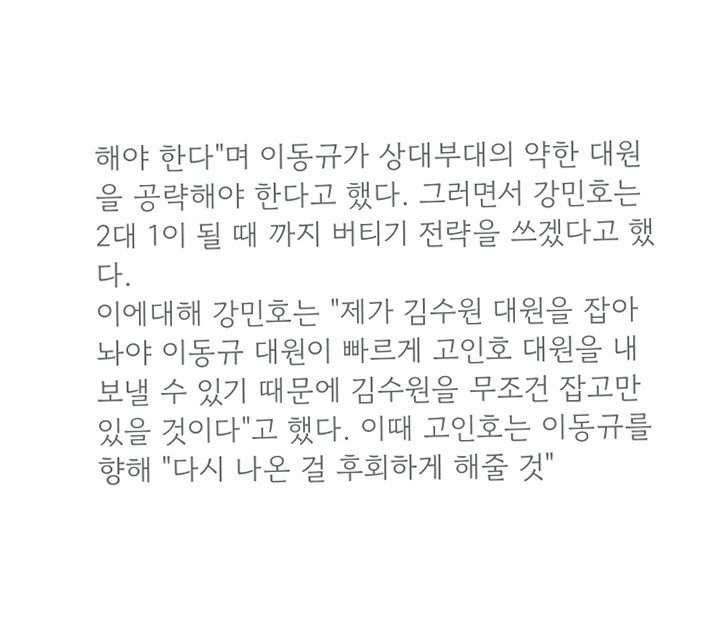해야 한다"며 이동규가 상대부대의 약한 대원을 공략해야 한다고 했다. 그러면서 강민호는 2대 1이 될 때 까지 버티기 전략을 쓰겠다고 했다.
이에대해 강민호는 "제가 김수원 대원을 잡아놔야 이동규 대원이 빠르게 고인호 대원을 내보낼 수 있기 때문에 김수원을 무조건 잡고만 있을 것이다"고 했다. 이때 고인호는 이동규를 향해 "다시 나온 걸 후회하게 해줄 것"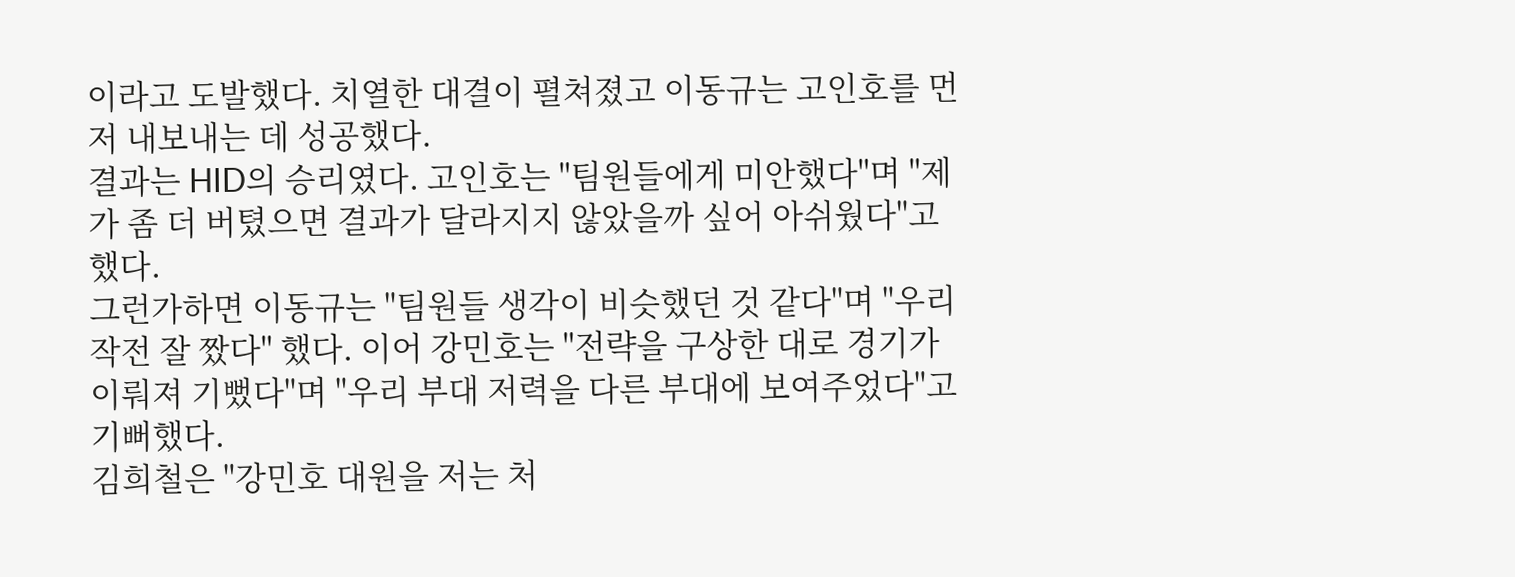이라고 도발했다. 치열한 대결이 펼쳐졌고 이동규는 고인호를 먼저 내보내는 데 성공했다.
결과는 HID의 승리였다. 고인호는 "팀원들에게 미안했다"며 "제가 좀 더 버텼으면 결과가 달라지지 않았을까 싶어 아쉬웠다"고 했다.
그런가하면 이동규는 "팀원들 생각이 비슷했던 것 같다"며 "우리 작전 잘 짰다" 했다. 이어 강민호는 "전략을 구상한 대로 경기가 이뤄져 기뻤다"며 "우리 부대 저력을 다른 부대에 보여주었다"고 기뻐했다.
김희철은 "강민호 대원을 저는 처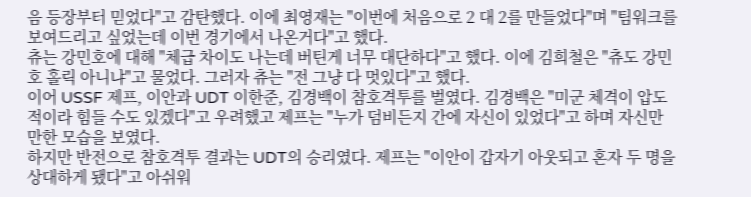음 등장부터 믿었다"고 감탄했다. 이에 최영재는 "이번에 처음으로 2 대 2를 만들었다"며 "팀워크를 보여드리고 싶었는데 이번 경기에서 나온거다"고 했다.
츄는 강민호에 대해 "체급 차이도 나는데 버틴게 너무 대단하다"고 했다. 이에 김희철은 "츄도 강민호 홀릭 아니냐"고 물었다. 그러자 츄는 "전 그냥 다 멋있다"고 했다.
이어 USSF 제프, 이안과 UDT 이한준, 김경백이 참호격투를 벌였다. 김경백은 "미군 체격이 압도적이라 힘들 수도 있겠다"고 우려했고 제프는 "누가 덤비든지 간에 자신이 있었다"고 하며 자신만만한 모습을 보였다.
하지만 반전으로 참호격투 결과는 UDT의 승리였다. 제프는 "이안이 갑자기 아웃되고 혼자 두 명을 상대하게 됐다"고 아쉬워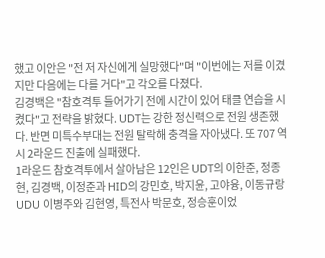했고 이안은 "전 저 자신에게 실망했다"며 "이번에는 저를 이겼지만 다음에는 다를 거다"고 각오를 다졌다.
김경백은 "참호격투 들어가기 전에 시간이 있어 태클 연습을 시켰다"고 전략을 밝혔다. UDT는 강한 정신력으로 전원 생존했다. 반면 미특수부대는 전원 탈락해 충격을 자아냈다. 또 707 역시 2라운드 진출에 실패했다.
1라운드 참호격투에서 살아남은 12인은 UDT의 이한준, 정종현, 김경백, 이정준과 HID의 강민호, 박지윤, 고야융, 이동규랑 UDU 이병주와 김현영, 특전사 박문호, 정승훈이었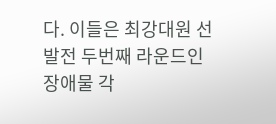다. 이들은 최강대원 선발전 두번째 라운드인 장애물 각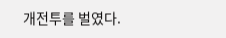개전투를 벌였다.